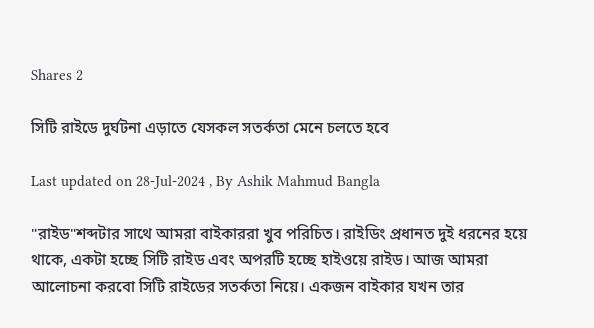Shares 2

সিটি রাইডে দুর্ঘটনা এড়াতে যেসকল সতর্কতা মেনে চলতে হবে

Last updated on 28-Jul-2024 , By Ashik Mahmud Bangla

"রাইড"শব্দটার সাথে আমরা বাইকাররা খুব পরিচিত। রাইডিং প্রধানত দুই ধরনের হয়ে থাকে, একটা হচ্ছে সিটি রাইড এবং অপরটি হচ্ছে হাইওয়ে রাইড। আজ আমরা আলোচনা করবো সিটি রাইডের সতর্কতা নিয়ে। একজন বাইকার যখন তার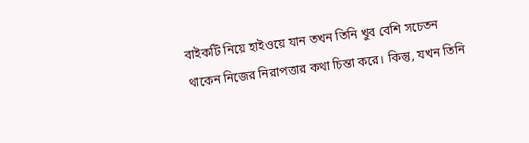বাইকটি নিয়ে হাইওয়ে যান তখন তিনি খুব বেশি সচেতন থাকেন নিজের নিরাপত্তার কথা চিন্তা করে। কিন্তু, যখন তিনি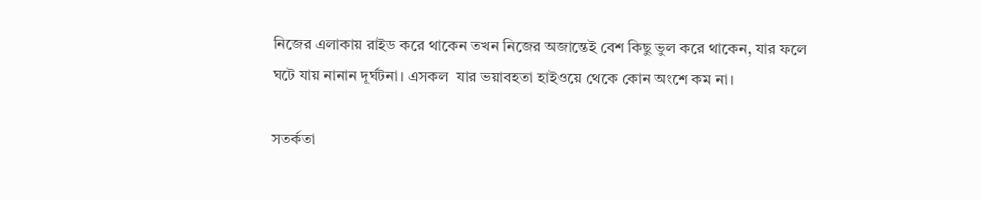নিজের এলাকায় রাইড করে থাকেন তখন নিজের অজান্তেই বেশ কিছু ভুল করে থাকেন, যার ফলে ঘটে যায় নানান দূর্ঘটনা। এসকল  যার ভয়াবহতা হাইওয়ে থেকে কোন অংশে কম না।

সতর্কতা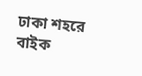ঢাকা শহরে বাইক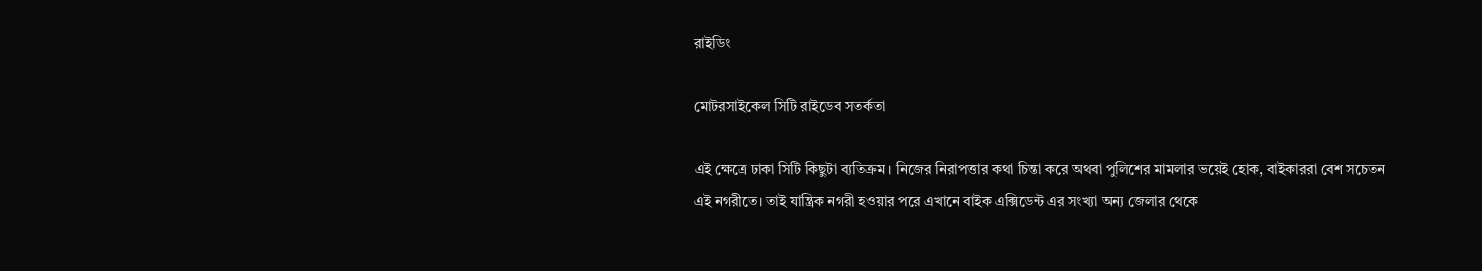রাইডিং

মোটরসাইকেল সিটি রাইডেব সতর্কতা

এই ক্ষেত্রে ঢাকা সিটি কিছুটা ব্যতিক্রম। নিজের নিরাপত্তার কথা চিন্তা করে অথবা পুলিশের মামলার ভয়েই হোক, বাইকাররা বেশ সচেতন এই নগরীতে। তাই যান্ত্রিক নগরী হওয়ার পরে এখানে বাইক এক্সিডেন্ট এর সংখ্যা অন্য জেলার থেকে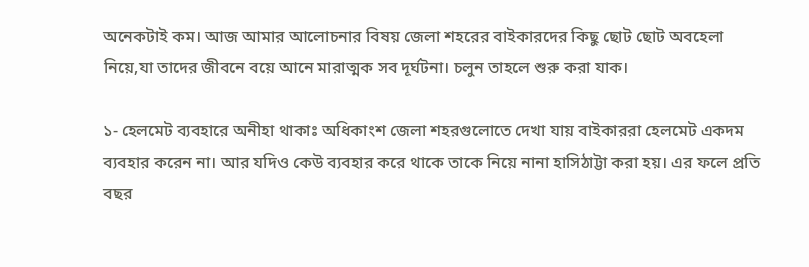অনেকটাই কম। আজ আমার আলোচনার বিষয় জেলা শহরের বাইকারদের কিছু ছোট ছোট অবহেলা নিয়ে,যা তাদের জীবনে বয়ে আনে মারাত্মক সব দূর্ঘটনা। চলুন তাহলে শুরু করা যাক।

১- হেলমেট ব্যবহারে অনীহা থাকাঃ অধিকাংশ জেলা শহরগুলোতে দেখা যায় বাইকাররা হেলমেট একদম ব্যবহার করেন না। আর যদিও কেউ ব্যবহার করে থাকে তাকে নিয়ে নানা হাসিঠাট্টা করা হয়। এর ফলে প্রতি বছর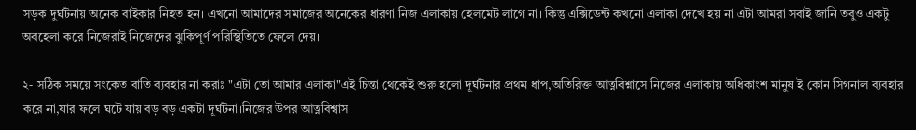সড়ক দুর্ঘটনায় অনেক বাইকার নিহত হন। এখনো আমাদের সমাজের অনেকের ধারণা নিজ এলাকায় হেলমেট লাগে না। কিন্তু এক্সিডেন্ট কখনো এলাকা দেখে হয় না এটা আমরা সবাই জানি তবুও একটু অবহেলা করে নিজেরাই নিজেদের ঝুকিপূর্ণ পরিস্থিতিতে ফেলে দেয়।

২- সঠিক সময়ে সংকেত বাতি ব্যবহার না করাঃ "এটা তো আমার এলাকা"এই চিন্তা থেকেই শুরু হলো দূর্ঘটনার প্রথম ধাপ,অতিরিক্ত আত্নবিশ্নাসে নিজের এলাকায় অধিকাংশ মানুষ ই কোন সিগনাল ব্যবহার করে না,যার ফলে ঘটে যায় বড় বড় একটা দূর্ঘটনা।নিজের উপর আত্নবিশ্বাস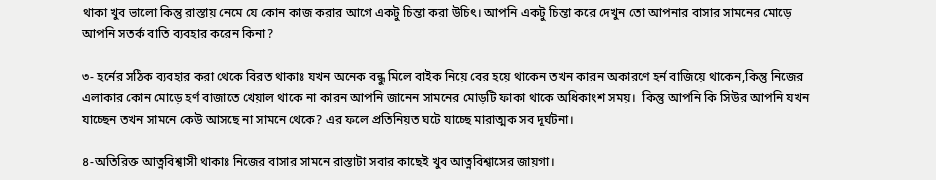থাকা খুব ভালো কিন্তু রাস্তায় নেমে যে কোন কাজ করার আগে একটু চিন্তা করা উচিৎ। আপনি একটু চিন্তা করে দেখুন তো আপনার বাসার সামনের মোড়ে আপনি সতর্ক বাতি ব্যবহার করেন কিনা?

৩- হর্নের সঠিক ব্যবহার করা থেকে বিরত থাকাঃ যখন অনেক বন্ধু মিলে বাইক নিয়ে বের হয়ে থাকেন তখন কারন অকারণে হর্ন বাজিয়ে থাকেন,কিন্তু নিজের এলাকার কোন মোড়ে হর্ণ বাজাতে খেয়াল থাকে না কারন আপনি জানেন সামনের মোড়টি ফাকা থাকে অধিকাংশ সময়।  কিন্তু আপনি কি সিউর আপনি যখন যাচ্ছেন তখন সামনে কেউ আসছে না সামনে থেকে? এর ফলে প্রতিনিয়ত ঘটে যাচ্ছে মারাত্মক সব দূর্ঘটনা।

৪-অতিরিক্ত আত্নবিশ্বাসী থাকাঃ নিজের বাসার সামনে রাস্তাটা সবার কাছেই খুব আত্নবিশ্বাসের জায়গা।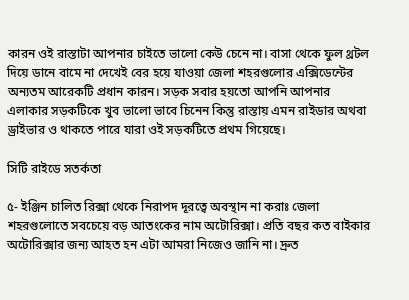কারন ওই রাস্তাটা আপনার চাইতে ভালো কেউ চেনে না। বাসা থেকে ফুল থ্রটল দিয়ে ডানে বামে না দেখেই বের হয়ে যাওয়া জেলা শহরগুলোর এক্সিডেন্টের অন্যতম আরেকটি প্রধান কারন। সড়ক সবার হয়তো আপনি আপনার এলাকার সড়কটিকে খুব ভালো ভাবে চিনেন কিন্তু রাস্তায় এমন রাইডার অথবা ড্রাইভার ও থাকতে পারে যারা ওই সড়কটিতে প্রথম গিয়েছে।

সিটি রাইডে সতর্কতা

৫- ইঞ্জিন চালিত রিক্সা থেকে নিরাপদ দূরত্বে অবস্থান না করাঃ জেলা শহরগুলোতে সবচেয়ে বড় আতংকের নাম অটোরিক্সা। প্রতি বছর কত বাইকার অটোরিক্সার জন্য আহত হন এটা আমরা নিজেও জানি না। দ্রুত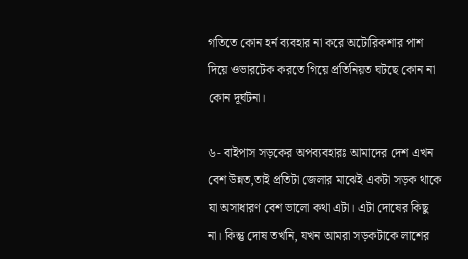গতিতে কোন হর্ন ব্যবহার না করে অটোরিকশার পাশ দিয়ে ওভারটেক করতে গিয়ে প্রতিনিয়ত ঘটছে কোন না কোন দূর্ঘটনা।

৬- বাইপাস সড়কের অপব্যবহারঃ আমাদের দেশ এখন বেশ উন্নত,তাই প্রতিটা জেলার মাঝেই একটা সড়ক থাকে যা অসাধারণ বেশ ভালো কথা এটা। এটা দোষের কিছু না। কিন্তু দোষ তখনি, যখন আমরা সড়কটাকে লাশের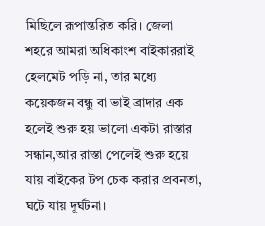মিছিলে রূপান্তরিত করি। জেলা শহরে আমরা অধিকাংশ বাইকাররাই হেলমেট পড়ি না, তার মধ্যে কয়েকজন বন্ধু বা ভাই ব্রাদার এক হলেই শুরু হয় ভালো একটা রাস্তার সন্ধান,আর রাস্তা পেলেই শুরু হয়ে যায় বাইকের টপ চেক করার প্রবনতা, ঘটে যায় দূর্ঘটনা।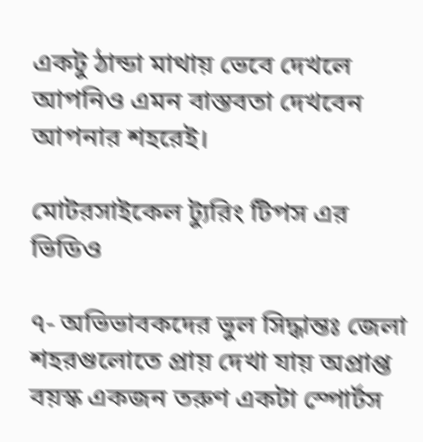একটু ঠান্ডা মাথায় ভেবে দেখলে আপনিও এমন বাস্তবতা দেখবেন আপনার শহরেই।

মোটরসাইকেল ট্যুরিং টিপস এর ভিডিও

৭- অভিভাবকদের ভুল সিদ্ধান্তঃ জেলা শহরগুলোতে প্রায় দেখা যায় অপ্রাপ্ত বয়স্ক একজন তরুণ একটা স্পোর্টস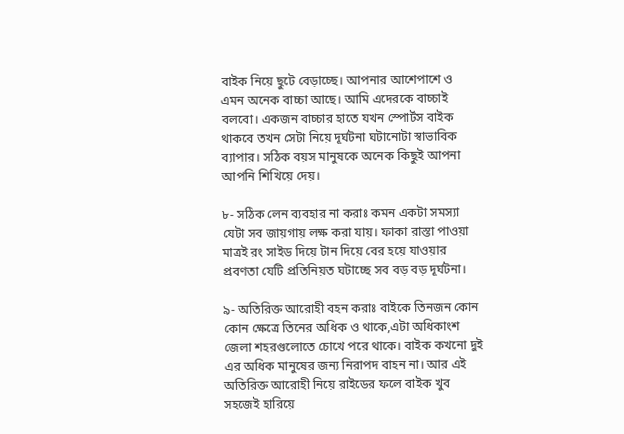বাইক নিয়ে ছুটে বেড়াচ্ছে। আপনার আশেপাশে ও  এমন অনেক বাচ্চা আছে। আমি এদেরকে বাচ্চাই বলবো। একজন বাচ্চার হাতে যখন স্পোর্টস বাইক থাকবে তখন সেটা নিয়ে দূর্ঘটনা ঘটানোটা স্বাভাবিক ব্যাপার। সঠিক বয়স মানুষকে অনেক কিছুই আপনা আপনি শিখিয়ে দেয়।

৮- সঠিক লেন ব্যবহার না করাঃ কমন একটা সমস্যা যেটা সব জায়গায় লক্ষ করা যায়। ফাকা রাস্তা পাওয়া মাত্রই রং সাইড দিয়ে টান দিয়ে বের হয়ে যাওয়ার প্রবণতা যেটি প্রতিনিয়ত ঘটাচ্ছে সব বড় বড় দূর্ঘটনা।

৯- অতিরিক্ত আরোহী বহন করাঃ বাইকে তিনজন কোন কোন ক্ষেত্রে তিনের অধিক ও থাকে,এটা অধিকাংশ জেলা শহরগুলোতে চোখে পরে থাকে। বাইক কখনো দুই এর অধিক মানুষের জন্য নিরাপদ বাহন না। আর এই অতিরিক্ত আরোহী নিয়ে রাইডের ফলে বাইক খুব সহজেই হারিয়ে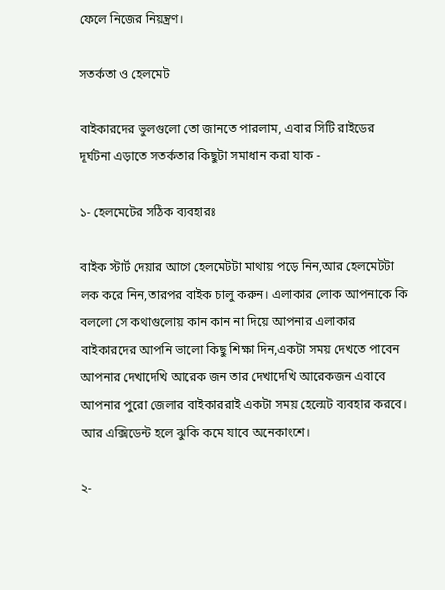ফেলে নিজের নিয়ন্ত্রণ।

সতর্কতা ও হেলমেট

বাইকারদের ভুলগুলো তো জানতে পারলাম, এবার সিটি রাইডের দূর্ঘটনা এড়াতে সতর্কতার কিছুটা সমাধান করা যাক -

১- হেলমেটের সঠিক ব্যবহারঃ

বাইক স্টার্ট দেয়ার আগে হেলমেটটা মাথায় পড়ে নিন,আর হেলমেটটা লক করে নিন,তারপর বাইক চালু করুন। এলাকার লোক আপনাকে কি বললো সে কথাগুলোয় কান কান না দিয়ে আপনার এলাকার বাইকারদের আপনি ভালো কিছু শিক্ষা দিন,একটা সময় দেখতে পাবেন আপনার দেখাদেখি আরেক জন তার দেখাদেখি আরেকজন এবাবে আপনার পুরো জেলার বাইকাররাই একটা সময় হেল্মেট ব্যবহার করবে। আর এক্সিডেন্ট হলে ঝুকি কমে যাবে অনেকাংশে।

২-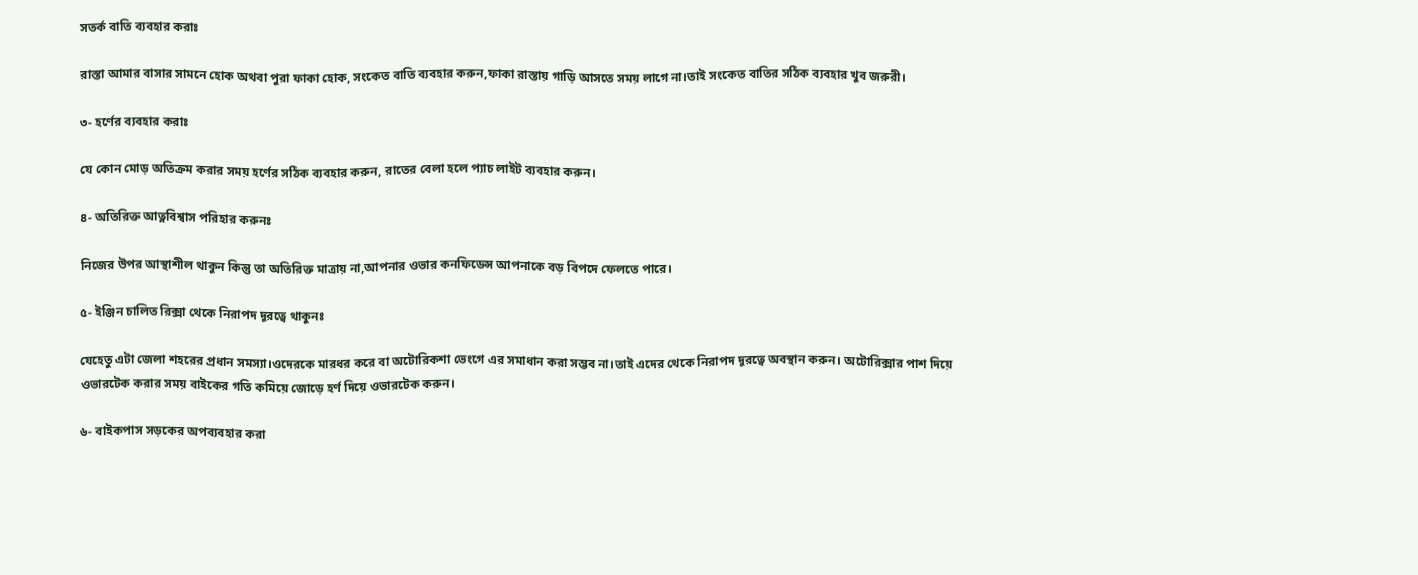সতর্ক বাতি ব্যবহার করাঃ

রাস্তা আমার বাসার সামনে হোক অথবা পুরা ফাকা হোক, সংকেত বাতি ব্যবহার করুন,ফাকা রাস্তায় গাড়ি আসতে সময় লাগে না।তাই সংকেত বাতির সঠিক ব্যবহার খুব জরুরী।

৩- হর্ণের ব্যবহার করাঃ

যে কোন মোড় অতিক্রম করার সময় হর্ণের সঠিক ব্যবহার করুন, রাতের বেলা হলে প্যাচ লাইট ব্যবহার করুন।

৪- অতিরিক্ত আত্নবিশ্বাস পরিহার করুনঃ

নিজের উপর আস্থাশীল থাকুন কিন্তু তা অতিরিক্ত মাত্রায় না,আপনার ওভার কনফিডেন্স আপনাকে বড় বিপদে ফেলতে পারে।

৫- ইঞ্জিন চালিত রিক্সা থেকে নিরাপদ দূরত্বে থাকুনঃ

যেহেতু এটা জেলা শহরের প্রধান সমস্যা।ওদেরকে মারধর করে বা অটোরিকশা ভেংগে এর সমাধান করা সম্ভব না।তাই এদের থেকে নিরাপদ দূরত্বে অবস্থান করুন। অটোরিক্সার পাশ দিয়ে ওভারটেক করার সময় বাইকের গতি কমিয়ে জোড়ে হর্ণ দিয়ে ওভারটেক করুন।

৬- বাইকপাস সড়কের অপব্যবহার করা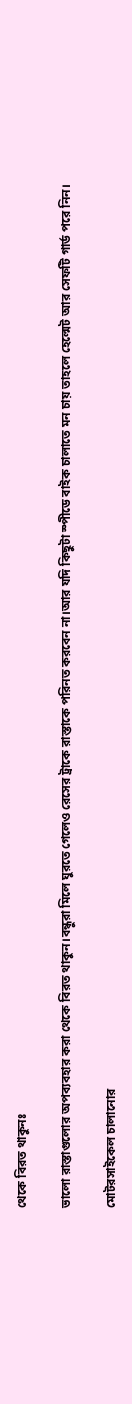থেকে বিরত থাকুনঃ

ভালো রাস্তাগুলোর অপব্যবহার করা থেকে বিরত থাকুন।বন্ধুরা মিলে ঘুরতে গেলেও রেসের ট্রাকে রাস্তাকে পরিনত করবেন না।আর যদি কিছুটা স্পীডে বাইক চালাতে মন চায় তাহলে হেল্মেট আর সেফটি গার্ড পরে নিন।

মোটরসাইকেল চালানোর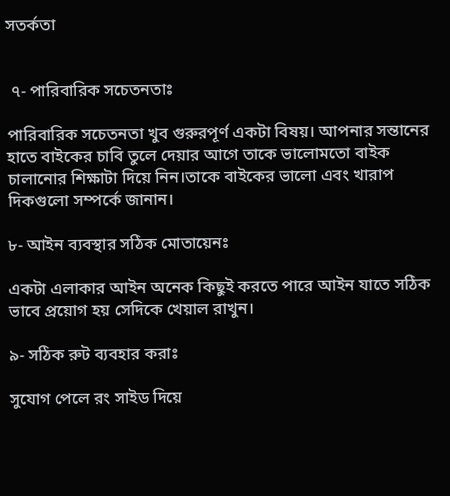সতর্কতা


 ৭- পারিবারিক সচেতনতাঃ

পারিবারিক সচেতনতা খুব গুরুরপূর্ণ একটা বিষয়। আপনার সন্তানের হাতে বাইকের চাবি তুলে দেয়ার আগে তাকে ভালোমতো বাইক চালানোর শিক্ষাটা দিয়ে নিন।তাকে বাইকের ভালো এবং খারাপ দিকগুলো সম্পর্কে জানান।

৮- আইন ব্যবস্থার সঠিক মোতায়েনঃ

একটা এলাকার আইন অনেক কিছুই করতে পারে আইন যাতে সঠিক ভাবে প্রয়োগ হয় সেদিকে খেয়াল রাখুন।

৯- সঠিক রুট ব্যবহার করাঃ

সুযোগ পেলে রং সাইড দিয়ে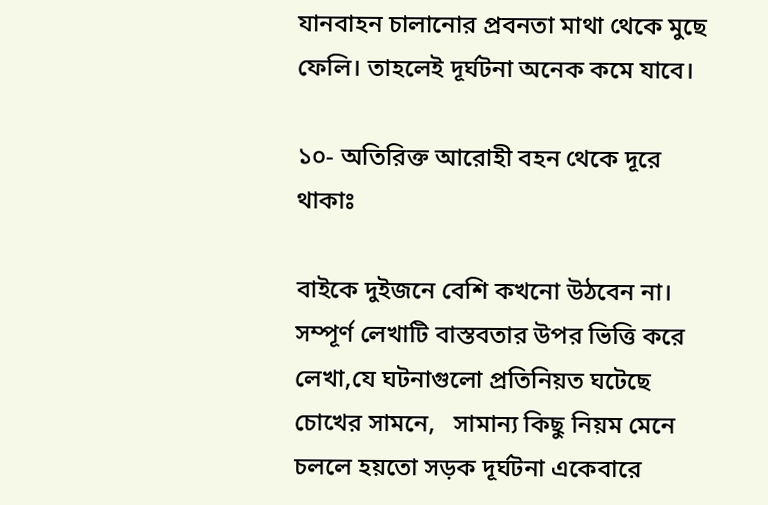যানবাহন চালানোর প্রবনতা মাথা থেকে মুছে ফেলি। তাহলেই দূর্ঘটনা অনেক কমে যাবে।

১০- অতিরিক্ত আরোহী বহন থেকে দূরে থাকাঃ

বাইকে দুইজনে বেশি কখনো উঠবেন না। সম্পূর্ণ লেখাটি বাস্তবতার উপর ভিত্তি করে লেখা,যে ঘটনাগুলো প্রতিনিয়ত ঘটেছে চোখের সামনে,   সামান্য কিছু নিয়ম মেনে চললে হয়তো সড়ক দূর্ঘটনা একেবারে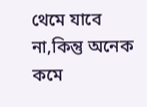থেমে যাবে না,কিন্তু অনেক কমে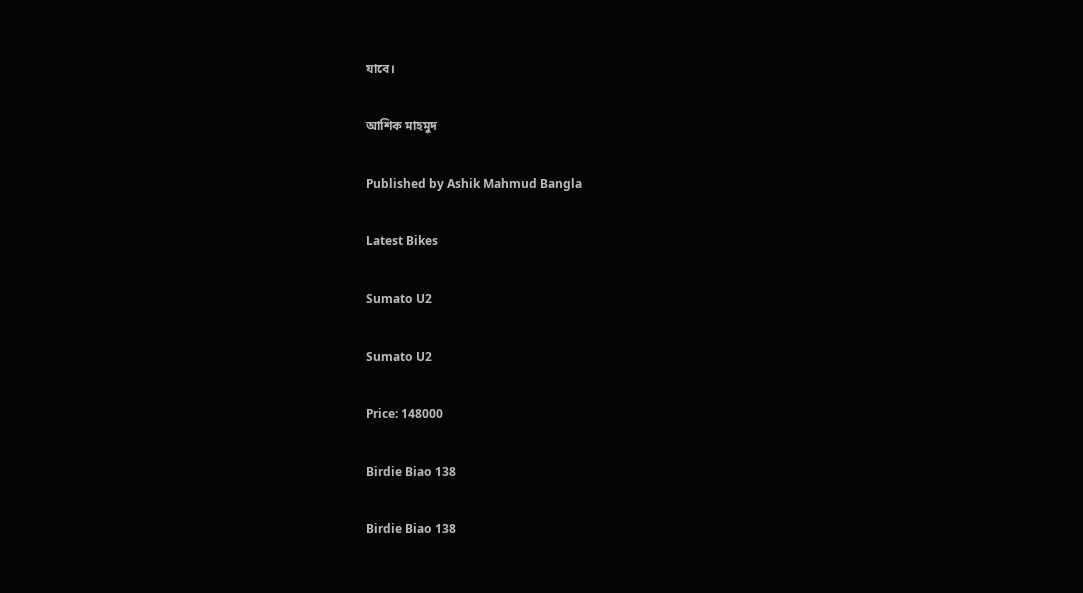যাবে।

আশিক মাহমুদ

Published by Ashik Mahmud Bangla

Latest Bikes

Sumato U2

Sumato U2

Price: 148000

Birdie Biao 138

Birdie Biao 138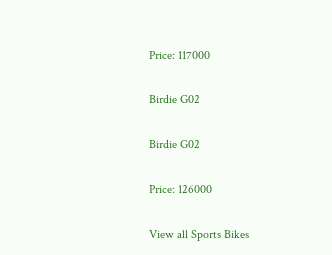Price: 117000

Birdie G02

Birdie G02

Price: 126000

View all Sports Bikes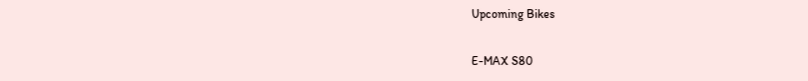Upcoming Bikes

E-MAX S80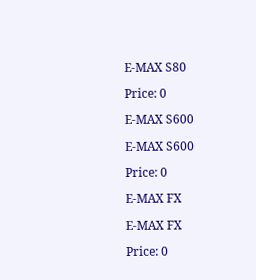E-MAX S80

Price: 0

E-MAX S600

E-MAX S600

Price: 0

E-MAX FX

E-MAX FX

Price: 0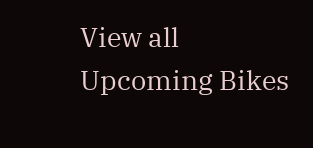View all Upcoming Bikes